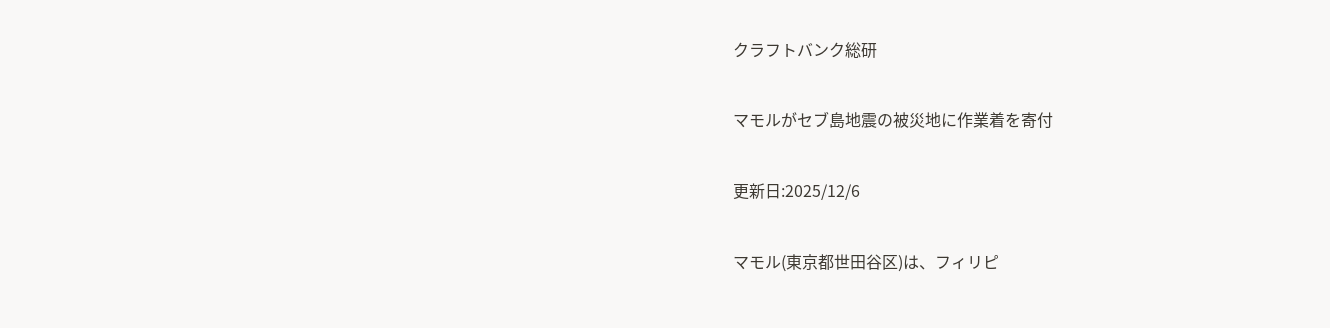クラフトバンク総研

マモルがセブ島地震の被災地に作業着を寄付

更新日:2025/12/6

マモル(東京都世田谷区)は、フィリピ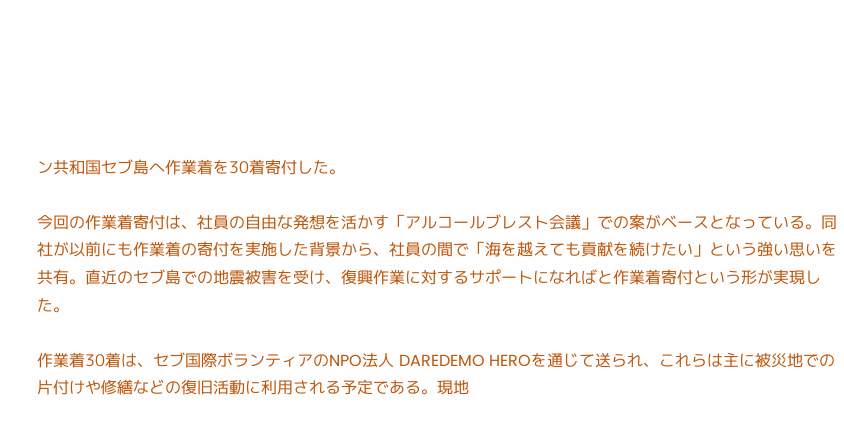ン共和国セブ島へ作業着を30着寄付した。

今回の作業着寄付は、社員の自由な発想を活かす「アルコールブレスト会議」での案がベースとなっている。同社が以前にも作業着の寄付を実施した背景から、社員の間で「海を越えても貢献を続けたい」という強い思いを共有。直近のセブ島での地震被害を受け、復興作業に対するサポートになればと作業着寄付という形が実現した。

作業着30着は、セブ国際ボランティアのNPO法人 DAREDEMO HEROを通じて送られ、これらは主に被災地での片付けや修繕などの復旧活動に利用される予定である。現地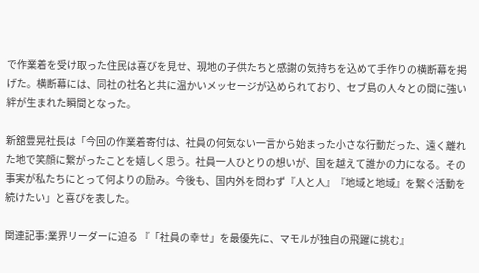で作業着を受け取った住民は喜びを見せ、現地の子供たちと感謝の気持ちを込めて手作りの横断幕を掲げた。横断幕には、同社の社名と共に温かいメッセージが込められており、セブ島の人々との間に強い絆が生まれた瞬間となった。

新舘豊晃社長は「今回の作業着寄付は、社員の何気ない一言から始まった小さな行動だった、遠く離れた地で笑顔に繋がったことを嬉しく思う。社員一人ひとりの想いが、国を越えて誰かの力になる。その事実が私たちにとって何よりの励み。今後も、国内外を問わず『人と人』『地域と地域』を繋ぐ活動を続けたい」と喜びを表した。

関連記事:業界リーダーに迫る 『「社員の幸せ」を最優先に、マモルが独自の飛躍に挑む』